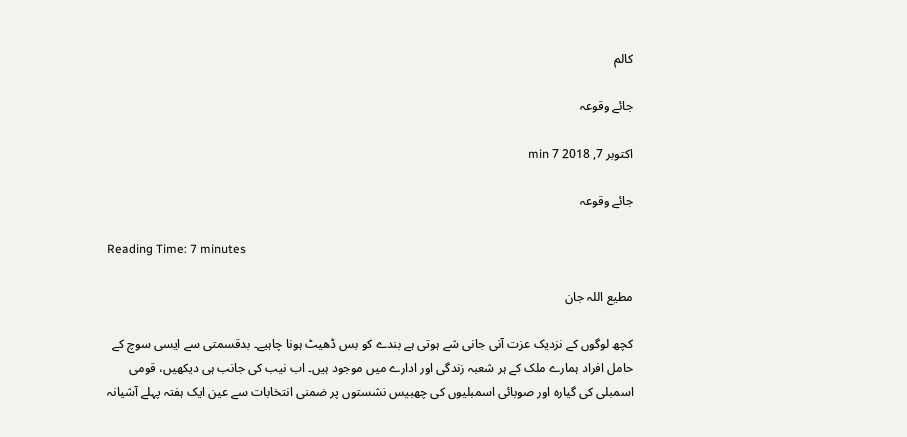کالم

جائے وقوعہ

اکتوبر 7, 2018 7 min

جائے وقوعہ

Reading Time: 7 minutes

مطیع اللہ جان

کچھ لوگوں کے نزدیک عزت آنی جانی شے ہوتی ہے بندے کو بس ڈھیٹ ہونا چاہیے۔ بدقسمتی سے ایسی سوچ کے حامل افراد ہمارے ملک کے ہر شعبہ زندگی اور ادارے میں موجود ہیں۔ اب نیب کی جانب ہی دیکھیں، قومی اسمبلی کی گیارہ اور صوبائی اسمبلیوں کی چھبیس نشستوں پر ضمنی انتخابات سے عین ایک ہفتہ پہلے آشیانہ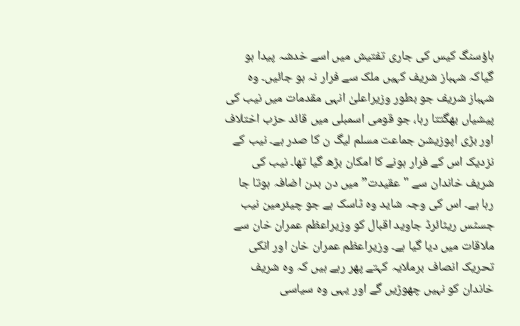ہاؤسنگ کیس کی جاری تفتیش میں اسے خدشہ پیدا ہو گیاکہ شہباز شریف کہیں ملک سے فرار نہ ہو جائیں۔ وہ شہباز شریف جو بطور وزیراعلیٰ انہی مقدمات میں نیب کی پیشیاں بھگتتا رہا، جو قومی اسمبلی میں قائد حزب اختلاف اور بڑی اپوزیشن جماعت مسلم لیگ ن کا صدر ہے۔ نیب کے نزدیک اس کے فرار ہونے کا امکان بڑھ گیا تھا۔ نیب کی شریف خاندان سے "عقیدت” میں دن بدن اضافہ ہوتا جا رہا ہے۔ اس کی وجہ شاید وہ ٹاسک ہے جو چیئرمین نیب جسٹس ریٹائرڈ جاوید اقبال کو وزیراعظم عمران خان سے ملاقات میں دیا گیا ہے۔ وزیراعظم عمران خان اور انکی تحریک انصاف برملایہ کہتے پھر رہے ہیں کہ وہ شریف خاندان کو نہیں چھوڑیں گے اور یہی وہ سیاسی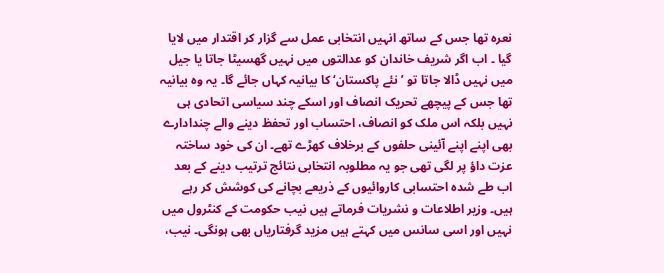نعرہ تھا جس کے ساتھ انہیں انتخابی عمل سے گزار کر اقتدار میں لایا گیا ۔ اب اگر شریف خاندان کو عدالتوں میں نہیں گھسیٹا جاتا یا جیل میں نہیں ڈالا جاتا تو ’نئے پاکستان‘ کا بیانیہ کہاں جائے گا۔ یہ وہ بیانیہ تھا جس کے پیچھے تحریک انصاف اور اسکے چند سیاسی اتحادی ہی نہیں بلکہ اس ملک کو انصاف، احتساب اور تحفظ دینے والے چندادارے بھی اپنے اپنے آئینی حلفوں کے برخلاف کھڑے تھے۔ ان کی خود ساختہ عزت داؤ پر لگی تھی جو یہ مطلوبہ انتخابی نتائج ترتیب دینے کے بعد اب طے شدہ احتسابی کاروائیوں کے ذریعے بچانے کی کوشش کر رہے ہیں۔ وزیر اطلاعات و نشریات فرماتے ہیں نیب حکومت کے کنٹرول میں نہیں اور اسی سانس میں کہتے ہیں مزید گرفتاریاں بھی ہونگی۔ نیب،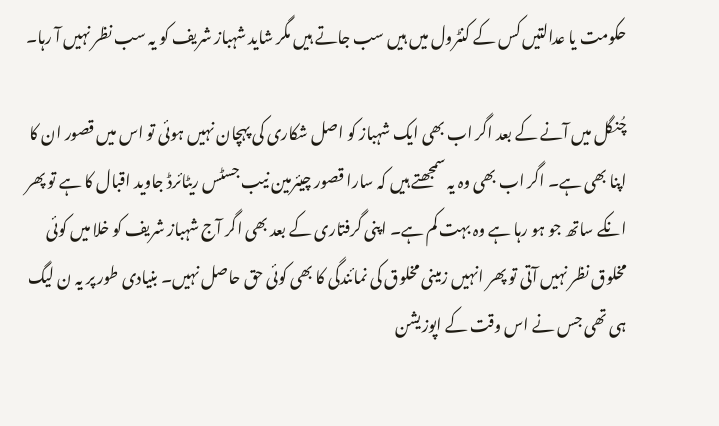حکومت یا عدالتیں کس کے کنٹرول میں ہیں سب جاتے ہیں مگر شاید شہباز شریف کو یہ سب نظر نہیں آ رہا۔

چُنگل میں آنے کے بعد اگر اب بھی ایک شہباز کو اصل شکاری کی پہچان نہیں ہوئی تو اس میں قصور ان کا اپنا بھی ہے۔ اگر اب بھی وہ یہ سمجھتے ہیں کہ سارا قصور چیئرمین نیب جسٹس ریٹائرڈ جاوید اقبال کا ہے تو پھر انکے ساتھ جو ہو رہا ہے وہ بہت کم ہے۔ اپنی گرفتاری کے بعد بھی اگر آج شہباز شریف کو خلا میں کوئی مخلوق نظر نہیں آتی تو پھر انہیں زمینی مخلوق کی نمائندگی کا بھی کوئی حق حاصل نہیں۔ بنیادی طور پر یہ ن لیگ ہی تھی جس نے اس وقت کے اپوزیشن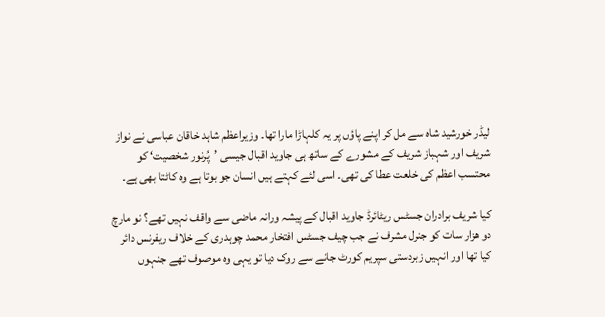لیڈر خورشید شاہ سے مل کر اپنے پاؤں پر یہ کلہاڑا مارا تھا۔ وزیراعظم شاہد خاقان عباسی نے نواز شریف اور شہباز شریف کے مشورے کے ساتھ ہی جاوید اقبال جیسی ’پُرنور شخصیت‘ کو محتسب اعظم کی خلعت عطا کی تھی۔ اسی لئے کہتے ہیں انسان جو بوتا ہے وہ کاٹتا بھی ہے۔

کیا شریف برادران جسٹس ریٹائرڈ جاوید اقبال کے پیشہ ورانہ ماضی سے واقف نہیں تھے؟ نو مارچ دو ھزار سات کو جنرل مشرف نے جب چیف جسٹس افتخار محمد چوہدری کے خلاف ریفرنس دائر کیا تھا اور انہیں زبردستی سپریم کورٹ جانے سے روک دیا تو یہی وہ موصوف تھے جنہوں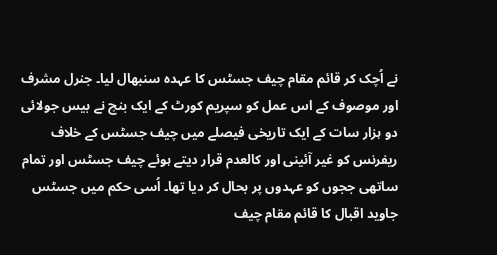نے اُچک کر قائم مقام چیف جسٹس کا عہدہ سنبھال لیا۔ جنرل مشرف اور موصوف کے اس عمل کو سپریم کورٹ کے ایک بنچ نے بیس جولائی دو ہزار سات کے ایک تاریخی فیصلے میں چیف جسٹس کے خلاف ریفرنس کو غیر آئینی اور کالعدم قرار دیتے ہوئے چیف جسٹس اور تمام ساتھی ججوں کو عہدوں پر بحال کر دیا تھا۔ اُسی حکم میں جسٹس جاوید اقبال کا قائم مقام چیف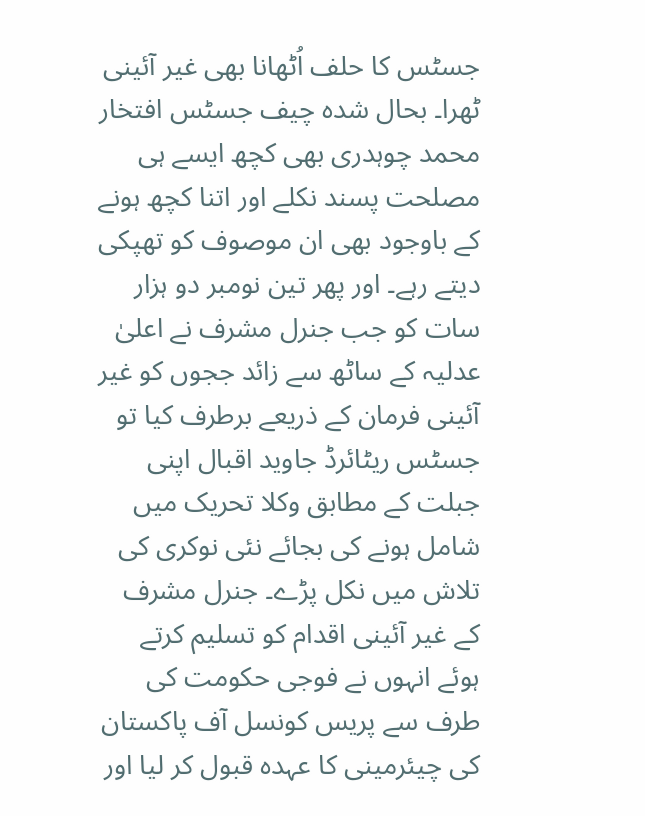جسٹس کا حلف اُٹھانا بھی غیر آئینی ٹھرا۔ بحال شدہ چیف جسٹس افتخار محمد چوہدری بھی کچھ ایسے ہی مصلحت پسند نکلے اور اتنا کچھ ہونے کے باوجود بھی ان موصوف کو تھپکی دیتے رہے۔ اور پھر تین نومبر دو ہزار سات کو جب جنرل مشرف نے اعلیٰ عدلیہ کے ساٹھ سے زائد ججوں کو غیر آئینی فرمان کے ذریعے برطرف کیا تو جسٹس ریٹائرڈ جاوید اقبال اپنی جبلت کے مطابق وکلا تحریک میں شامل ہونے کی بجائے نئی نوکری کی تلاش میں نکل پڑے۔ جنرل مشرف کے غیر آئینی اقدام کو تسلیم کرتے ہوئے انہوں نے فوجی حکومت کی طرف سے پریس کونسل آف پاکستان کی چیئرمینی کا عہدہ قبول کر لیا اور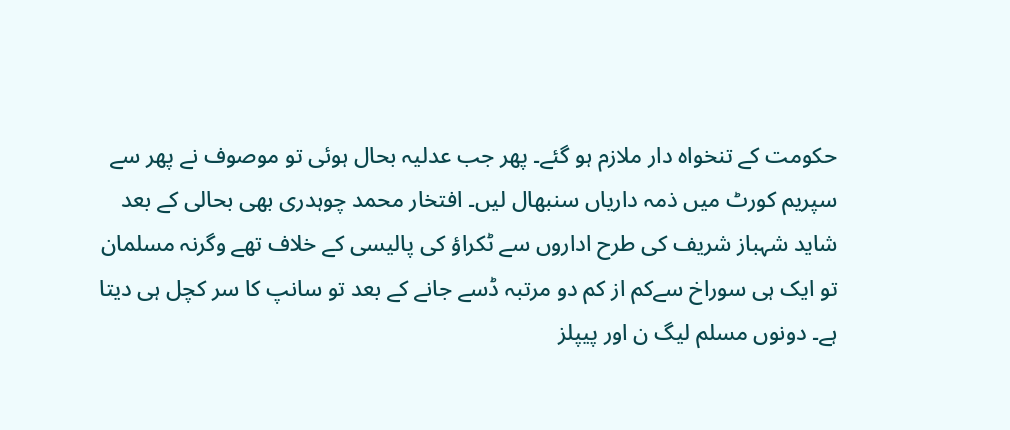حکومت کے تنخواہ دار ملازم ہو گئے۔ پھر جب عدلیہ بحال ہوئی تو موصوف نے پھر سے سپریم کورٹ میں ذمہ داریاں سنبھال لیں۔ افتخار محمد چوہدری بھی بحالی کے بعد شاید شہباز شریف کی طرح اداروں سے ٹکراؤ کی پالیسی کے خلاف تھے وگرنہ مسلمان تو ایک ہی سوراخ سےکم از کم دو مرتبہ ڈسے جانے کے بعد تو سانپ کا سر کچل ہی دیتا ہے۔ دونوں مسلم لیگ ن اور پیپلز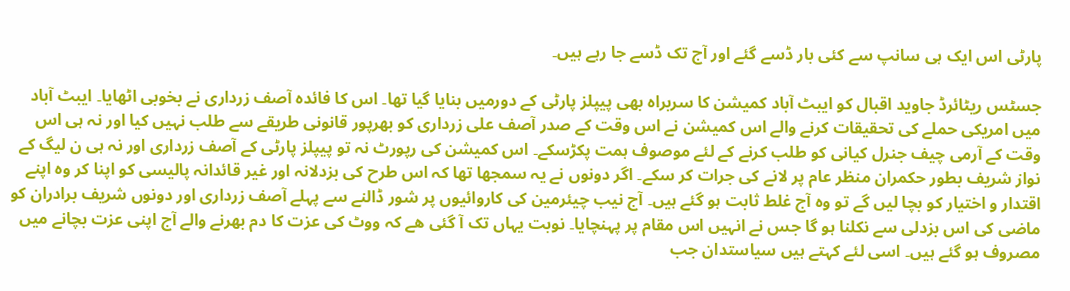پارٹی اس ایک ہی سانپ سے کئی بار ڈسے گئے اور آج تک ڈسے جا رہے ہیں۔

جسٹس ریٹائرڈ جاوید اقبال کو ایبٹ آباد کمیشن کا سربراہ بھی پیپلز پارٹی کے دورمیں بنایا گیا تھا۔ اس کا فائدہ آصف زرداری نے بخوبی اٹھایا۔ ایبٹ آباد میں امریکی حملے کی تحقیقات کرنے والے اس کمیشن نے اس وقت کے صدر آصف علی زرداری کو بھرپور قانونی طریقے سے طلب نہیں کیا اور نہ ہی اس وقت کے آرمی چیف جنرل کیانی کو طلب کرنے کے لئے موصوف ہمت پکڑسکے۔ اس کمیشن کی رپورٹ نہ تو پیپلز پارٹی کے آصف زرداری اور نہ ہی ن لیگ کے نواز شریف بطور حکمران منظر عام پر لانے کی جرات کر سکے۔ اگر دونوں نے یہ سمجھا تھا کہ اس طرح کی بزدلانہ اور غیر قائدانہ پالیسی کو اپنا کر وہ اپنے اقتدار و اختیار کو بچا لیں گے تو وہ آج غلط ثابت ہو گئے ہیں۔ آج نیب چیئرمین کی کاروائیوں پر شور ڈالنے سے پہلے آصف زرداری اور دونوں شریف برادران کو ماضی کی اس بزدلی سے نکلنا ہو گا جس نے انہیں اس مقام پر پہنچایا۔ نوبت یہاں تک آ گئی ھے کہ ووٹ کی عزت کا دم بھرنے والے آج اپنی عزت بچانے میں مصروف ہو گئے ہیں۔ اسی لئے کہتے ہیں سیاستدان جب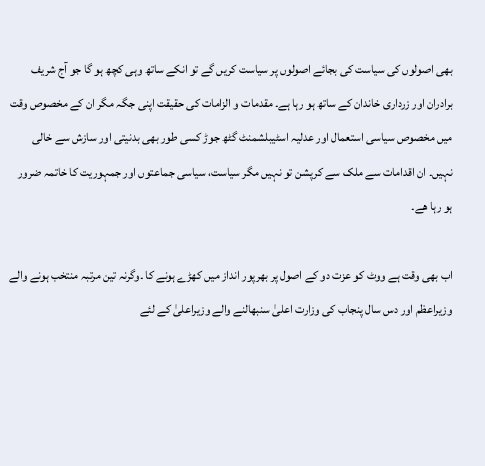بھی اصولوں کی سیاست کی بجائے اصولوں پر سیاست کریں گے تو انکے ساتھ وہی کچھ ہو گا جو آج شریف برادران اور زرداری خاندان کے ساتھ ہو رہا ہے۔ مقدمات و الزامات کی حقیقت اپنی جگہ مگر ان کے مخصوص وقت میں مخصوص سیاسی استعمال اور عدلیہ اسٹیبلشمنٹ گٹھ جوڑ کسی طور بھی بدنیتی اور سازش سے خالی نہیں۔ ان اقدامات سے ملک سے کرپشن تو نہیں مگر سیاست، سیاسی جماعتوں اور جمہوریت کا خاتمہ ضرور ہو رہا ھے۔

اب بھی وقت ہے ووٹ کو عزت دو کے اصول پر بھرپور انداز میں کھڑے ہونے کا ۔وگرنہ تین مرتبہ منتخب ہونے والے وزیراعظم اور دس سال پنجاب کی وزارت اعلیٰ سنبھالنے والے وزیراعلیٰ کے لئے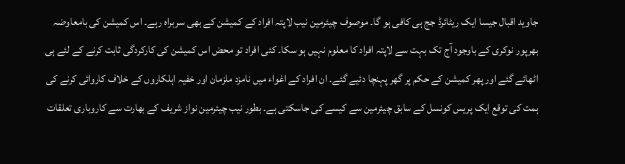جاوید اقبال جیسا ایک ریٹائرڈ جج ہی کافی ہو گا۔ موصوف چیئرمین نیب لاپتہ افراد کے کمیشن کے بھی سربراہ رہے۔ اس کمیشن کی بامعاوضہ بھرپور نوکری کے باوجود آج تک بہت سے لاپتہ افراد کا معلوم نہیں ہو سکا۔ کئی افراد تو محض اس کمیشن کی کارکردگی ثابت کرنے کے لئے ہی اٹھائے گئے اور پھر کمیشن کے حکم پر گھر پہنچا دئیے گئے۔ ان افراد کے اغواء میں نامزد ملزمان اور خفیہ اہلکاروں کے خلاف کاروائی کرنے کی ہمت کی توقع ایک پریس کونسل کے سابق چیئرمین سے کیسے کی جاسکتی ہے۔ بطور نیب چیئرمین نواز شریف کے بھارت سے کاروباری تعلقات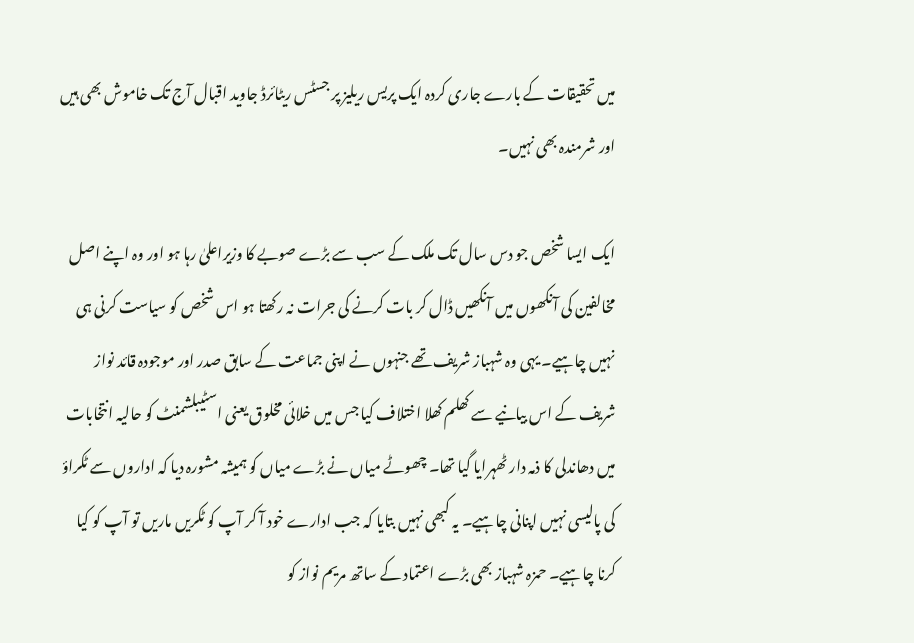میں تحقیقات کے بارے جاری کردہ ایک پریس ریلیز پر جسٹس ریٹائرڈ جاوید اقبال آج تک خاموش بھی ہیں اور شرمندہ بھی نہیں۔

ایک ایسا شخص جو دس سال تک ملک کے سب سے بڑے صوبے کا وزیراعلیٰ رہا ہو اور وہ اپنے اصل مخالفین کی آنکھوں میں آنکھیں ڈال کر بات کرنے کی جرات نہ رکھتا ہو اس شخص کو سیاست کرنی ہی نہیں چاہیے۔ یہی وہ شہباز شریف تھے جنہوں نے اپنی جماعت کے سابق صدر اور موجودہ قائد نواز شریف کے اس بیانیے سے کھلم کھلا اختلاف کیا جس میں خلائی مخلوق یعنی اسٹیبلشمنٹ کو حالیہ انتخابات میں دھاندلی کا ذمہ دار ٹھہرایا گیا تھا۔ چھوٹے میاں نے بڑے میاں کو ہمیشہ مشورہ دیا کہ اداروں سے ٹکراؤ کی پالیسی نہیں اپنانی چاہیے۔ یہ کبھی نہیں بتایا کہ جب ادارے خود آ کر آپ کو ٹکریں ماریں تو آپ کو کیا کرنا چاہیے۔ حمزہ شہباز بھی بڑے اعتماد کے ساتھ مریم نواز کو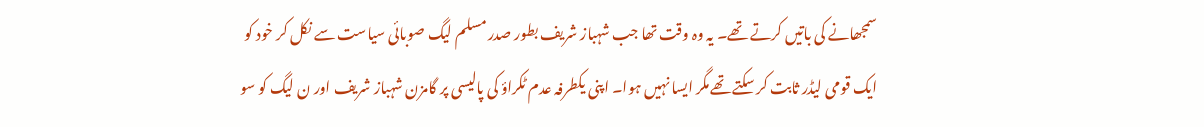سمجھانے کی باتیں کرتے تھے۔ یہ وہ وقت تھا جب شہباز شریف بطور صدر مسلم لیگ صوبائی سیاست سے نکل کر خود کو ایک قومی لیڈر ثابت کر سکتے تھےمگر ایسا نہیں ہوا۔ اپنی یکطرفہ عدم ٹکراؤ کی پالیسی پر گامزن شہباز شریف اور ن لیگ کو سو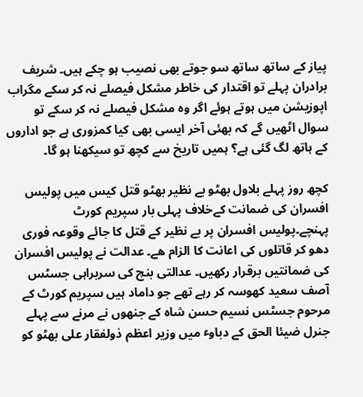پیاز کے ساتھ ساتھ سو جوتے بھی نصیب ہو چکے ہیں۔ شریف برادران پہلے تو اقتدار کی خاطر مشکل فیصلے نہ کر سکے مگراب اپوزیشن میں ہوتے ہوئے اگر وہ مشکل فیصلے نہ کر سکے تو سوال اٹھیں گے کہ بھئی آخر ایسی بھی کیا کمزوری ہے جو اداروں کے ہاتھ لگ گئی ہے؟ ہمیں تاریخ سے کچھ تو سیکھنا ہو گا۔

کچھ روز پہلے بلاول بھٹو بے نظیر بھٹو قتل کیس میں پولیس افسران کی ضمانت کےخلاف پہلی بار سپریم کورٹ پہنچے۔پولیس افسران پر بے نظیر کے قتل کا جائے وقوعہ فوری دھو کر قاتلوں کی اعانت کا الزام ھے۔ عدالت نے پولیس افسران کی ضمانتیں برقرار رکھیں۔ عدالتی بنچ کی سربراہی جسٹس آصف سعید کھوسہ کر رہے تھے جو داماد ہیں سپریم کورٹ کے مرحوم جسٹس نسیم حسن شاہ کے جنھوں نے مرنے سے پہلے جنرل ضیئا الحق کے دباوٴ میں وزیر اعظم ذولفقار علی بھٹو کو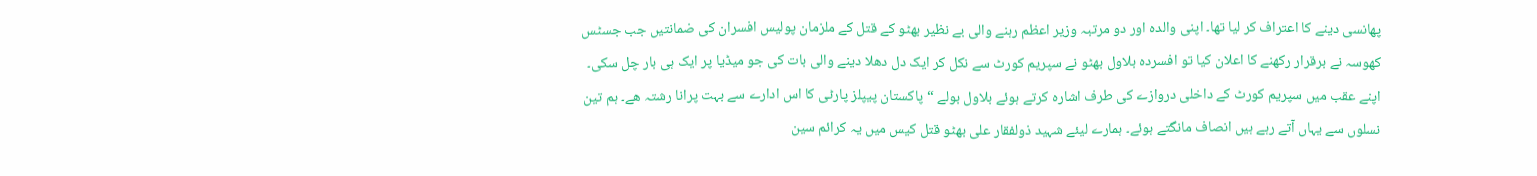پھانسی دینے کا اعتراف کر لیا تھا۔ اپنی والدہ اور دو مرتبہ وزیر اعظم رہنے والی بے نظیر بھٹو کے قتل کے ملزمان پولیس افسران کی ضمانتیں جب جسٹس کھوسہ نے برقرار رکھنے کا اعلان کیا تو افسردہ بلاول بھٹو نے سپریم کورٹ سے نکل کر ایک دل دھلا دینے والی بات کی جو میڈیا پر ایک ہی بار چل سکی۔ اپنے عقب میں سپریم کورٹ کے داخلی دروازے کی طرف اشارہ کرتے ہوئے بلاول بولے “ پاکستان پیپلز پارٹی کا اس ادارے سے بہت پرانا رشتہ ھے۔ ہم تین نسلوں سے یہاں آتے رہے ہیں انصاف مانگتے ہوئے۔ ہمارے لیئے شہید ذولفقار علی بھٹو قتل کیس میں یہ کرائم سین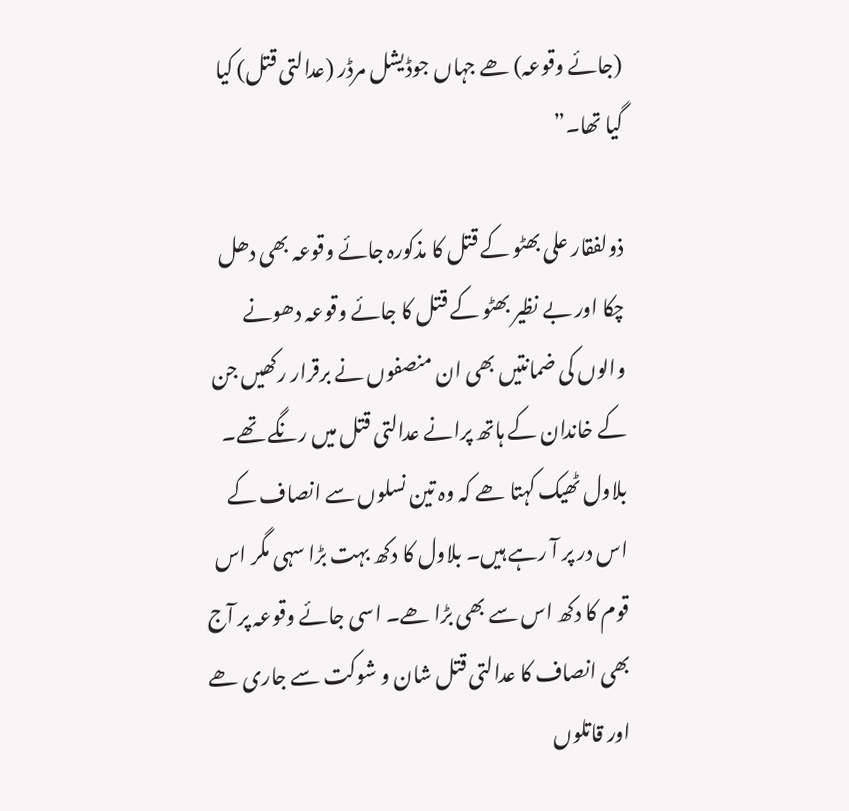(جائے وقوعہ) ھے جہاں جوڈیشل مرڈر (عدالتی قتل) کیا گیا تھا۔”

ذولفقار علی بھٹو کے قتل کا مذکورہ جائے وقوعہ بھی دھل چکا اور بے نظیر بھٹو کے قتل کا جائے وقوعہ دھونے والوں کی ضمانتیں بھی ان منصفوں نے برقرار رکھیں جن کے خاندان کے ہاتھ پرانے عدالتی قتل میں رنگے تھے۔ بلاول ٹھیک کہتا ھے کہ وہ تین نسلوں سے انصاف کے اس در پر آ رہے ہیں۔ بلاول کا دکھ بہت بڑا سہی مگر اس قوم کا دکھ اس سے بھی بڑا ھے۔ اسی جائے وقوعہ پر آج بھی انصاف کا عدالتی قتل شان و شوکت سے جاری ھے اور قاتلوں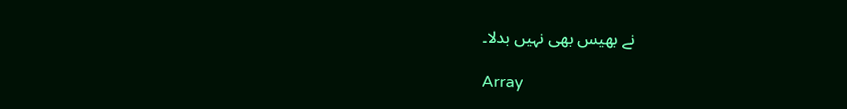نے بھیس بھی نہیں بدلا۔

Array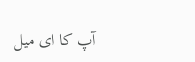آپ کا ای میل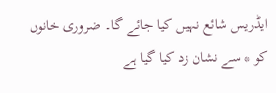ایڈریس شائع نہیں کیا جائے گا۔ ضروری خانوں کو * سے نشان زد کیا گیا ہے